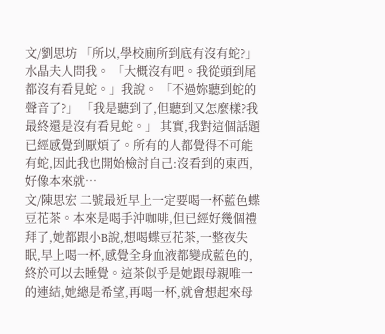文/劉思坊 「所以,學校廁所到底有沒有蛇?」水晶夫人問我。 「大概沒有吧。我從頭到尾都沒有看見蛇。」我說。 「不過妳聽到蛇的聲音了?」 「我是聽到了,但聽到又怎麼樣?我最終還是沒有看見蛇。」 其實,我對這個話題已經感覺到厭煩了。所有的人都覺得不可能有蛇,因此我也開始檢討自己:沒看到的東西,好像本來就…
文/陳思宏 二號最近早上一定要喝一杯藍色蝶豆花茶。本來是喝手沖咖啡,但已經好幾個禮拜了,她都跟小B說,想喝蝶豆花茶,一整夜失眠,早上喝一杯,感覺全身血液都變成藍色的,終於可以去睡覺。這茶似乎是她跟母親唯一的連結,她總是希望,再喝一杯,就會想起來母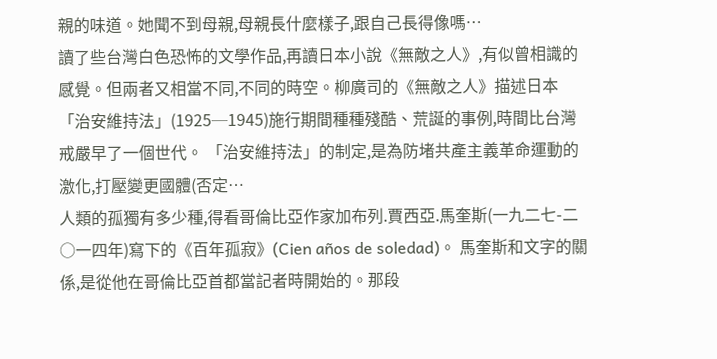親的味道。她聞不到母親,母親長什麼樣子,跟自己長得像嗎…
讀了些台灣白色恐怖的文學作品,再讀日本小說《無敵之人》,有似曾相識的感覺。但兩者又相當不同,不同的時空。柳廣司的《無敵之人》描述日本「治安維持法」(1925─1945)施行期間種種殘酷、荒誕的事例,時間比台灣戒嚴早了一個世代。 「治安維持法」的制定,是為防堵共產主義革命運動的激化,打壓變更國體(否定…
人類的孤獨有多少種,得看哥倫比亞作家加布列.賈西亞.馬奎斯(一九二七-二○一四年)寫下的《百年孤寂》(Cien años de soledad)。 馬奎斯和文字的關係,是從他在哥倫比亞首都當記者時開始的。那段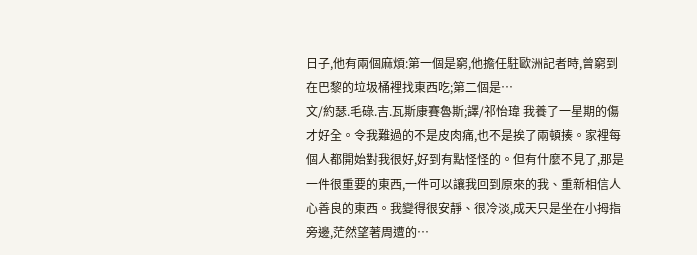日子,他有兩個麻煩:第一個是窮,他擔任駐歐洲記者時,曾窮到在巴黎的垃圾桶裡找東西吃;第二個是…
文/約瑟.毛碌.吉.瓦斯康賽魯斯;譯/祁怡瑋 我養了一星期的傷才好全。令我難過的不是皮肉痛,也不是挨了兩頓揍。家裡每個人都開始對我很好,好到有點怪怪的。但有什麼不見了,那是一件很重要的東西,一件可以讓我回到原來的我、重新相信人心善良的東西。我變得很安靜、很冷淡,成天只是坐在小拇指旁邊,茫然望著周遭的…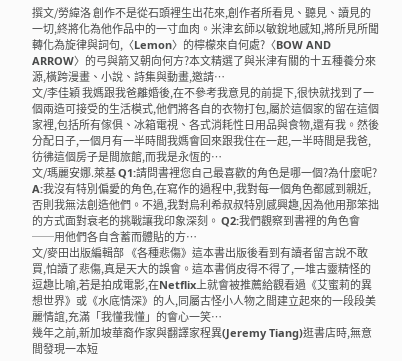撰文/勞緯洛 創作不是從石頭裡生出花來,創作者所看見、聽見、讀見的一切,終將化為他作品中的一寸血肉。米津玄師以敏銳地感知,將所見所聞轉化為旋律與詞句,〈Lemon〉的檸檬來自何處?〈BOW AND ARROW〉的弓與箭又朝向何方?本文精選了與米津有關的十五種養分來源,橫跨漫畫、小說、詩集與動畫,邀請…
文/李佳穎 我媽跟我爸離婚後,在不參考我意見的前提下,很快就找到了一個兩造可接受的生活模式,他們將各自的衣物打包,屬於這個家的留在這個家裡,包括所有傢俱、冰箱電視、各式消耗性日用品與食物,還有我。然後分配日子,一個月有一半時間我媽會回來跟我住在一起,一半時間是我爸,彷彿這個房子是間旅館,而我是永恆的…
文/瑪麗安娜.萊基 Q1:請問書裡您自己最喜歡的角色是哪一個?為什麼呢? A:我沒有特別偏愛的角色,在寫作的過程中,我對每一個角色都感到親近,否則我無法創造他們。不過,我對烏利希叔叔特別感興趣,因為他用那笨拙的方式面對衰老的挑戰讓我印象深刻。 Q2:我們觀察到書裡的角色會──用他們各自含蓄而體貼的方…
文/麥田出版編輯部 《各種悲傷》這本書出版後看到有讀者留言說不敢買,怕讀了悲傷,真是天大的誤會。這本書俏皮得不得了,一堆古靈精怪的逗趣比喻,若是拍成電影,在Netflix上就會被推薦給觀看過《艾蜜莉的異想世界》或《水底情深》的人,同屬古怪小人物之間建立起來的一段段美麗情誼,充滿「我懂我懂」的會心一笑…
幾年之前,新加坡華裔作家與翻譯家程異(Jeremy Tiang)逛書店時,無意間發現一本短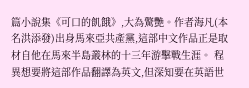篇小說集《可口的飢餓》,大為驚艷。作者海凡(本名洪添發)出身馬來亞共產黨,這部中文作品正是取材自他在馬來半島叢林的十三年游擊戰生涯。 程異想要將這部作品翻譯為英文,但深知要在英語世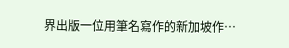界出版一位用筆名寫作的新加坡作…